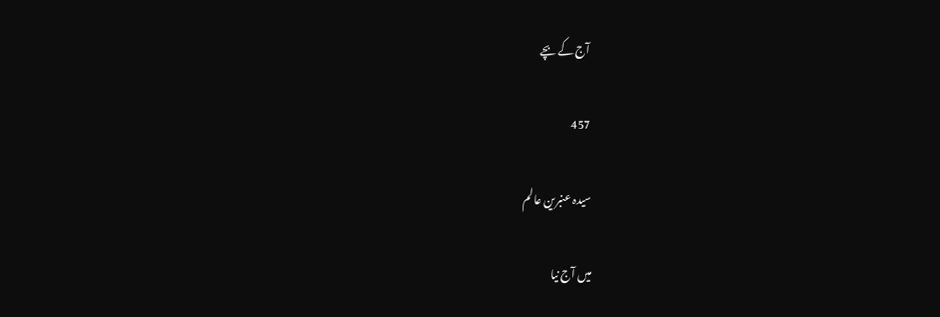آج کے بچے

457

سیدہ عنبرین عالم

میں آج نیا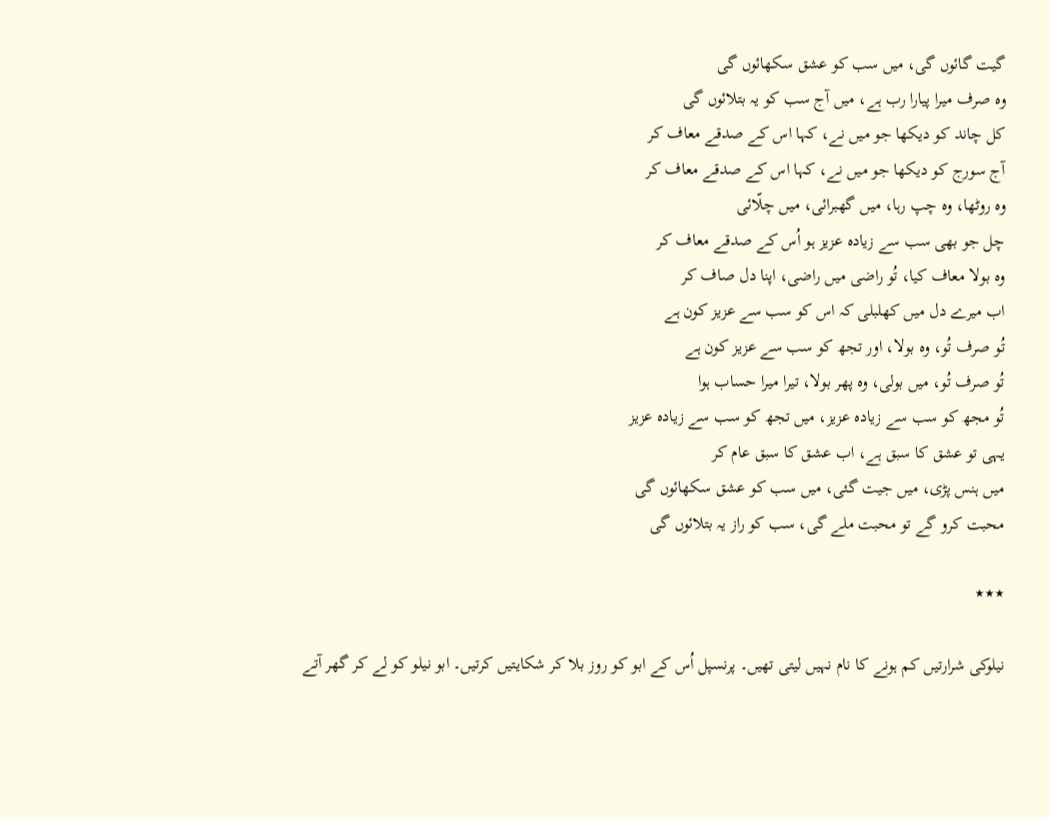گیت گائوں گی، میں سب کو عشق سکھائوں گی
وہ صرف میرا پیارا رب ہے، میں آج سب کو یہ بتلائوں گی
کل چاند کو دیکھا جو میں نے، کہا اس کے صدقے معاف کر
آج سورج کو دیکھا جو میں نے، کہا اس کے صدقے معاف کر
وہ روٹھا، وہ چپ رہا، میں گھبرائی، میں چلّائی
چل جو بھی سب سے زیادہ عزیز ہو اُس کے صدقے معاف کر
وہ بولا معاف کیا، تُو راضی میں راضی، اپنا دل صاف کر
اب میرے دل میں کھلبلی کہ اس کو سب سے عزیز کون ہے
تُو صرف تُو، وہ بولا، اور تجھ کو سب سے عزیز کون ہے
تُو صرف تُو، میں بولی، وہ پھر بولا، تیرا میرا حساب ہوا
تُو مجھ کو سب سے زیادہ عزیز، میں تجھ کو سب سے زیادہ عزیز
یہی تو عشق کا سبق ہے، اب عشق کا سبق عام کر
میں ہنس پڑی، میں جیت گئی، میں سب کو عشق سکھائوں گی
محبت کرو گے تو محبت ملے گی، سب کو راز یہ بتلائوں گی

٭٭٭

نیلوکی شرارتیں کم ہونے کا نام نہیں لیتی تھیں۔ پرنسپل اُس کے ابو کو روز بلا کر شکایتیں کرتیں۔ ابو نیلو کو لے کر گھر آتے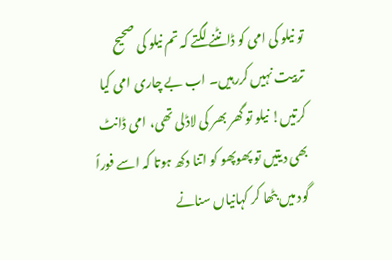تو نیلو کی امی کو ڈانٹنے لگتے کہ تم نیلو کی صحیح تربیت نہیں کررہیں۔ اب بے چاری امی کیا کرتیں! نیلو تو گھر بھر کی لاڈلی تھی، امی ڈانٹ بھی دیتیں تو پھوپھو کو اتنا دکھ ہوتا کہ اسے فوراً گود میں بٹھا کر کہانیاں سنانے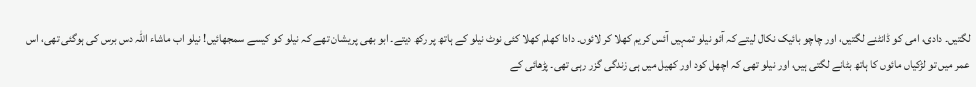لگتیں۔ دادی، امی کو ڈانٹنے لگتیں، اور چاچو بائیک نکال لیتے کہ آئو نیلو تمہیں آئس کریم کھلا کر لائوں۔ دادا کھلم کھلا کئی نوٹ نیلو کے ہاتھ پر رکھ دیتے۔ ابو بھی پریشان تھے کہ نیلو کو کیسے سمجھائیں! نیلو اب ماشاء اللہ دس برس کی ہوگئی تھی، اس عمر میں تو لڑکیاں مائوں کا ہاتھ بٹانے لگتی ہیں، اور نیلو تھی کہ اچھل کود اور کھیل میں ہی زندگی گزر رہی تھی۔ پڑھائی کے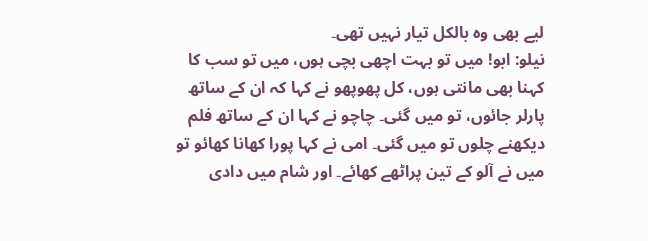لیے بھی وہ بالکل تیار نہیں تھی۔
نیلو: ابو! میں تو بہت اچھی بچی ہوں، میں تو سب کا کہنا بھی مانتی ہوں، کل پھوپھو نے کہا کہ ان کے ساتھ پارلر جائوں، تو میں گئی۔ چاچو نے کہا ان کے ساتھ فلم دیکھنے چلوں تو میں گئی۔ امی نے کہا پورا کھانا کھائو تو میں نے آلو کے تین پراٹھے کھائے۔ اور شام میں دادی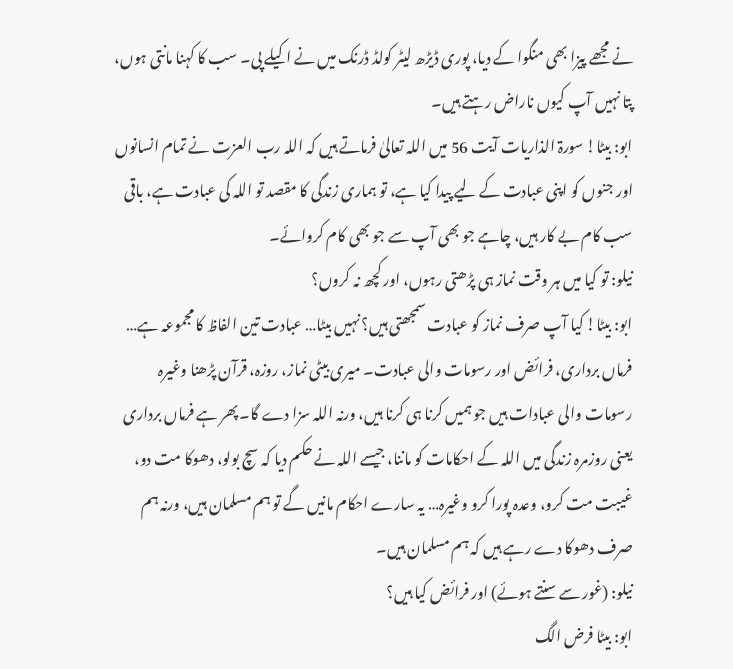نے مجھے پیزا بھی منگوا کے دیا، پوری ڈیڑھ لیٹر کولڈ ڈرنک میں نے اکیلے پی۔ سب کا کہنا مانتی ہوں، پتا نہیں آپ کیوں ناراض رہتے ہیں۔
ابو: بیٹا! سورۃ الذاریات آیت 56 میں اللہ تعالیٰ فرماتے ہیں کہ اللہ رب العزت نے تمام انسانوں اور جنوں کو اپنی عبادت کے لیے پیدا کیا ہے، تو ہماری زندگی کا مقصد تو اللہ کی عبادت ہے، باقی سب کام بے کار ہیں، چاہے جو بھی آپ سے جو بھی کام کروائے۔
نیلو: تو کیا میں ہر وقت نماز ہی پڑھتی رہوں، اور کچھ نہ کروں؟
ابو: بیٹا! کیا آپ صرف نماز کو عبادت سمجھتی ہیں؟ نہیں بیٹا… عبادت تین الفاظ کا مجموعہ ہے… فرماں برداری، فرائض اور رسومات والی عبادت۔ میری بیٹی نماز، روزہ، قرآن پڑھنا وغیرہ رسومات والی عبادات ہیں جو ہمیں کرنا ہی کرنا ہیں، ورنہ اللہ سزا دے گا۔ پھر ہے فرماں برداری یعنی روزمرہ زندگی میں اللہ کے احکامات کو ماننا، جیسے اللہ نے حکم دیا کہ سچ بولو، دھوکا مت دو، غیبت مت کرو، وعدہ پورا کرو وغیرہ… یہ سارے احکام مانیں گے تو ہم مسلمان ہیں، ورنہ ہم صرف دھوکا دے رہے ہیں کہ ہم مسلمان ہیں۔
نیلو: (غور سے سنتے ہوئے) اور فرائض کیا ہیں؟
ابو: بیٹا فرض الگ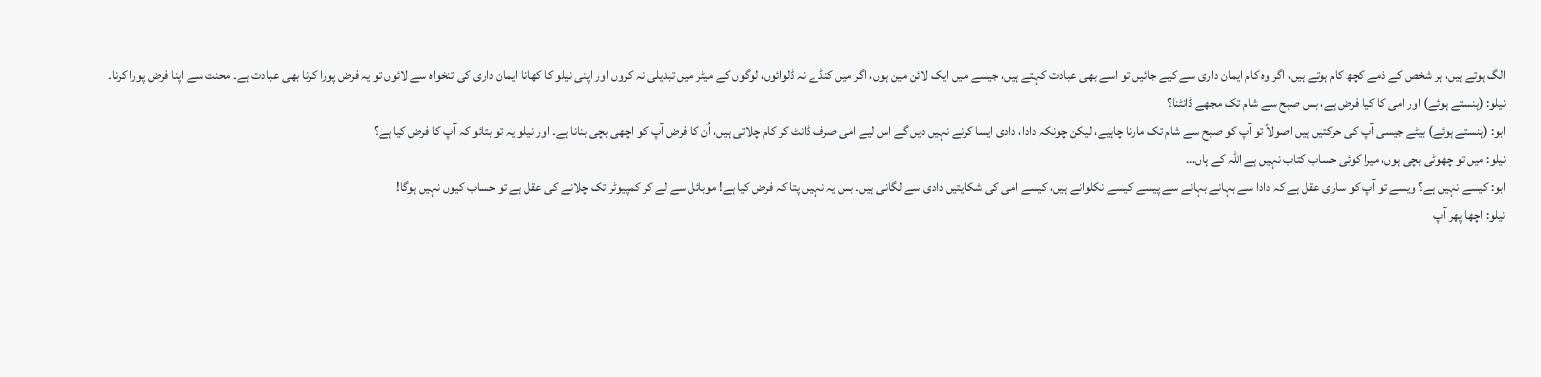الگ ہوتے ہیں، ہر شخص کے ذمے کچھ کام ہوتے ہیں، اگر وہ کام ایمان داری سے کیے جائیں تو اسے بھی عبادت کہتے ہیں، جیسے میں ایک لائن مین ہوں، اگر میں کنڈے نہ ڈلوائوں، لوگوں کے میٹر میں تبدیلی نہ کروں اور اپنی نیلو کا کھانا ایمان داری کی تنخواہ سے لائوں تو یہ فرض پورا کرنا بھی عبادت ہے۔ محنت سے اپنا فرض پورا کرنا۔
نیلو: (ہنستے ہوئے) اور امی کا کیا فرض ہے، بس صبح سے شام تک مجھے ڈانٹنا؟
ابو: (ہنستے ہوئے) بیٹے جیسی آپ کی حرکتیں ہیں اصولاً تو آپ کو صبح سے شام تک مارنا چاہیے، لیکن چونکہ دادا، دادی ایسا کرنے نہیں دیں گے اس لیے امی صرف ڈانٹ کر کام چلاتی ہیں، اُن کا فرض آپ کو اچھی بچی بنانا ہے۔ اور نیلو یہ تو بتائو کہ آپ کا فرض کیا ہے؟
نیلو: میں تو چھوٹی بچی ہوں، میرا کوئی حساب کتاب نہیں ہے اللہ کے ہاں…
ابو: کیسے نہیں ہے؟ ویسے تو آپ کو ساری عقل ہے کہ دادا سے بہانے بہانے سے پیسے کیسے نکلوانے ہیں، کیسے امی کی شکایتیں دادی سے لگانی ہیں۔ بس یہ نہیں پتا کہ فرض کیا ہے! موبائل سے لے کر کمپیوٹر تک چلانے کی عقل ہے تو حساب کیوں نہیں ہوگا!
نیلو: اچھا پھر آپ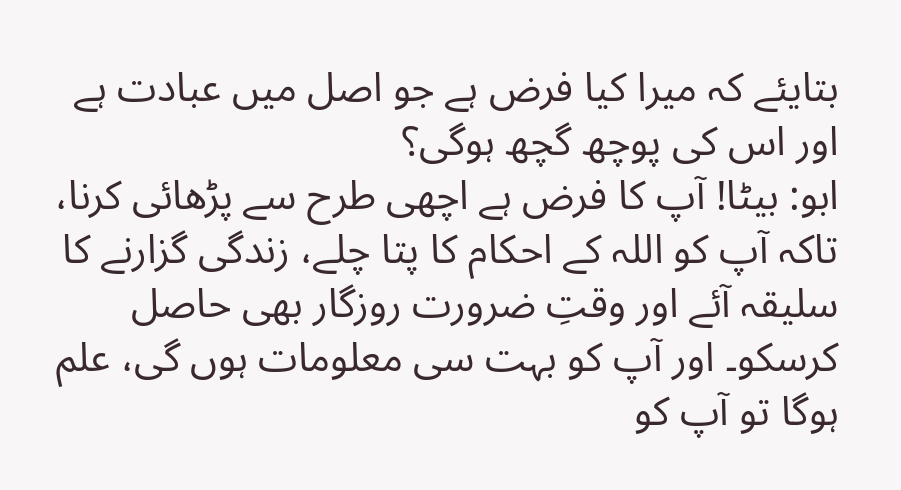بتایئے کہ میرا کیا فرض ہے جو اصل میں عبادت ہے اور اس کی پوچھ گچھ ہوگی؟
ابو: بیٹا! آپ کا فرض ہے اچھی طرح سے پڑھائی کرنا، تاکہ آپ کو اللہ کے احکام کا پتا چلے، زندگی گزارنے کا سلیقہ آئے اور وقتِ ضرورت روزگار بھی حاصل کرسکو۔ اور آپ کو بہت سی معلومات ہوں گی، علم ہوگا تو آپ کو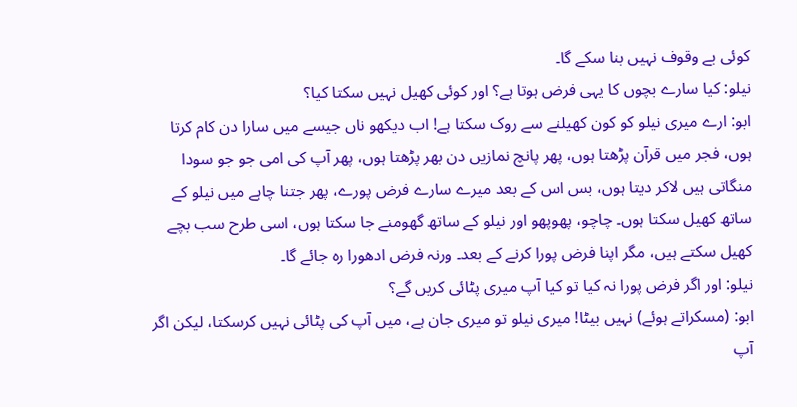کوئی بے وقوف نہیں بنا سکے گا۔
نیلو: کیا سارے بچوں کا یہی فرض ہوتا ہے؟ اور کوئی کھیل نہیں سکتا کیا؟
ابو: ارے میری نیلو کو کون کھیلنے سے روک سکتا ہے! اب دیکھو ناں جیسے میں سارا دن کام کرتا ہوں، فجر میں قرآن پڑھتا ہوں، پھر پانچ نمازیں دن بھر پڑھتا ہوں، پھر آپ کی امی جو جو سودا منگاتی ہیں لاکر دیتا ہوں، بس اس کے بعد میرے سارے فرض پورے، پھر جتنا چاہے میں نیلو کے ساتھ کھیل سکتا ہوں۔ چاچو، پھوپھو اور نیلو کے ساتھ گھومنے جا سکتا ہوں، اسی طرح سب بچے کھیل سکتے ہیں، مگر اپنا فرض پورا کرنے کے بعد۔ ورنہ فرض ادھورا رہ جائے گا۔
نیلو: اور اگر فرض پورا نہ کیا تو کیا آپ میری پٹائی کریں گے؟
ابو: (مسکراتے ہوئے) نہیں بیٹا! میری نیلو تو میری جان ہے، میں آپ کی پٹائی نہیں کرسکتا، لیکن اگر آپ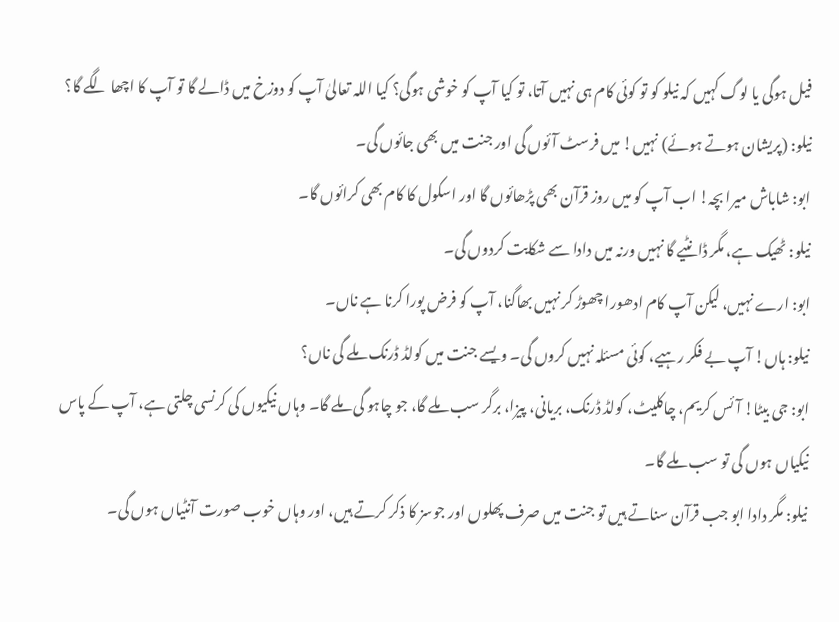فیل ہوگی یا لوگ کہیں کہ نیلو کو تو کوئی کام ہی نہیں آتا، تو کیا آپ کو خوشی ہوگی؟ کیا اللہ تعالیٰ آپ کو دوزخ میں ڈالے گا تو آپ کا اچھا لگے گا؟
نیلو: (پریشان ہوتے ہوئے) نہیں! میں فرسٹ آئوں گی اور جنت میں بھی جائوں گی۔
ابو: شاباش میرا بچہ! اب آپ کو میں روز قرآن بھی پڑھائوں گا اور اسکول کا کام بھی کرائوں گا۔
نیلو: ٹھیک ہے، مگر ڈانٹیے گا نہیں ورنہ میں دادا سے شکایت کردوں گی۔
ابو: ارے نہیں، لیکن آپ کام ادھورا چھوڑ کر نہیں بھاگنا، آپ کو فرض پورا کرنا ہے ناں۔
نیلو: ہاں! آپ بے فکر رہیے، کوئی مسئلہ نہیں کروں گی۔ ویسے جنت میں کولڈ ڈرنک ملے گی ناں؟
ابو: جی بیٹا! آئس کریم، چاکلیٹ، کولڈ ڈرنک، بریانی، پیزا، برگر سب ملے گا، جو چاہو گی ملے گا۔ وہاں نیکیوں کی کرنسی چلتی ہے، آپ کے پاس نیکیاں ہوں گی تو سب ملے گا۔
نیلو: مگر دادا ابو جب قرآن سناتے ہیں تو جنت میں صرف پھلوں اور جوسز کا ذکر کرتے ہیں، اور وہاں خوب صورت آنٹیاں ہوں گی۔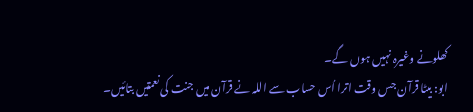کھلونے وغیرہ نہیں ہوں گے۔
ابو: بیٹا قرآن جس وقت اترا اُس حساب سے اللہ نے قرآن میں جنت کی نعمتیں بتائیں۔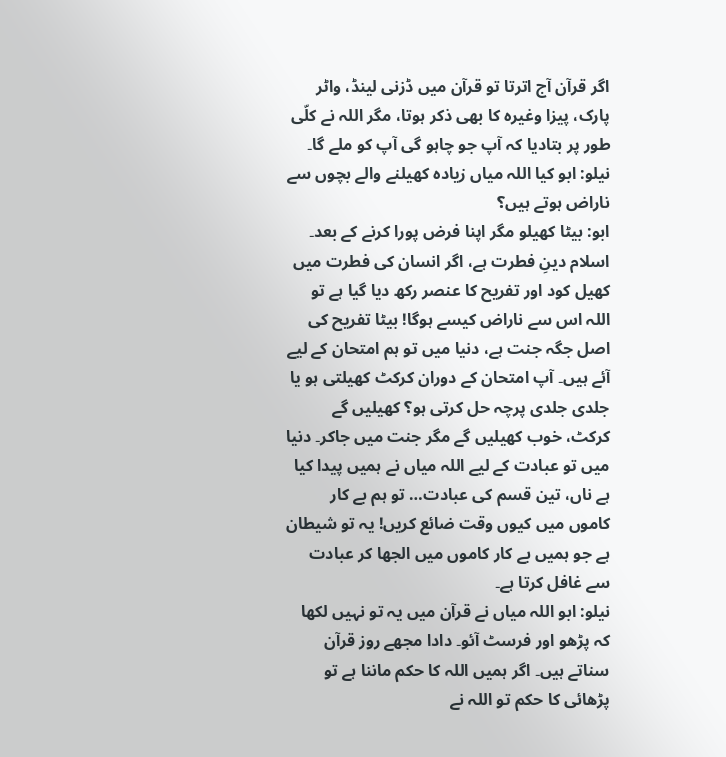اگر قرآن آج اترتا تو قرآن میں ڈزنی لینڈ، واٹر پارک، پیزا وغیرہ کا بھی ذکر ہوتا، مگر اللہ نے کلّی طور پر بتادیا کہ آپ جو چاہو گی آپ کو ملے گا۔
نیلو: ابو کیا اللہ میاں زیادہ کھیلنے والے بچوں سے ناراض ہوتے ہیں؟
ابو: بیٹا کھیلو مگر اپنا فرض پورا کرنے کے بعد۔ اسلام دینِ فطرت ہے، اگر انسان کی فطرت میں کھیل کود اور تفریح کا عنصر رکھ دیا گیا ہے تو اللہ اس سے ناراض کیسے ہوگا! بیٹا تفریح کی اصل جگہ جنت ہے، دنیا میں تو ہم امتحان کے لیے آئے ہیں۔ آپ امتحان کے دوران کرکٹ کھیلتی ہو یا جلدی جلدی پرچہ حل کرتی ہو؟ کھیلیں گے کرکٹ، خوب کھیلیں گے مگر جنت میں جاکر۔ دنیا میں تو عبادت کے لیے اللہ میاں نے ہمیں پیدا کیا ہے ناں، تین قسم کی عبادت… تو ہم بے کار کاموں میں کیوں وقت ضائع کریں! یہ تو شیطان ہے جو ہمیں بے کار کاموں میں الجھا کر عبادت سے غافل کرتا ہے۔
نیلو: ابو اللہ میاں نے قرآن میں یہ تو نہیں لکھا کہ پڑھو اور فرسٹ آئو۔ دادا مجھے روز قرآن سناتے ہیں۔ اگر ہمیں اللہ کا حکم ماننا ہے تو پڑھائی کا حکم تو اللہ نے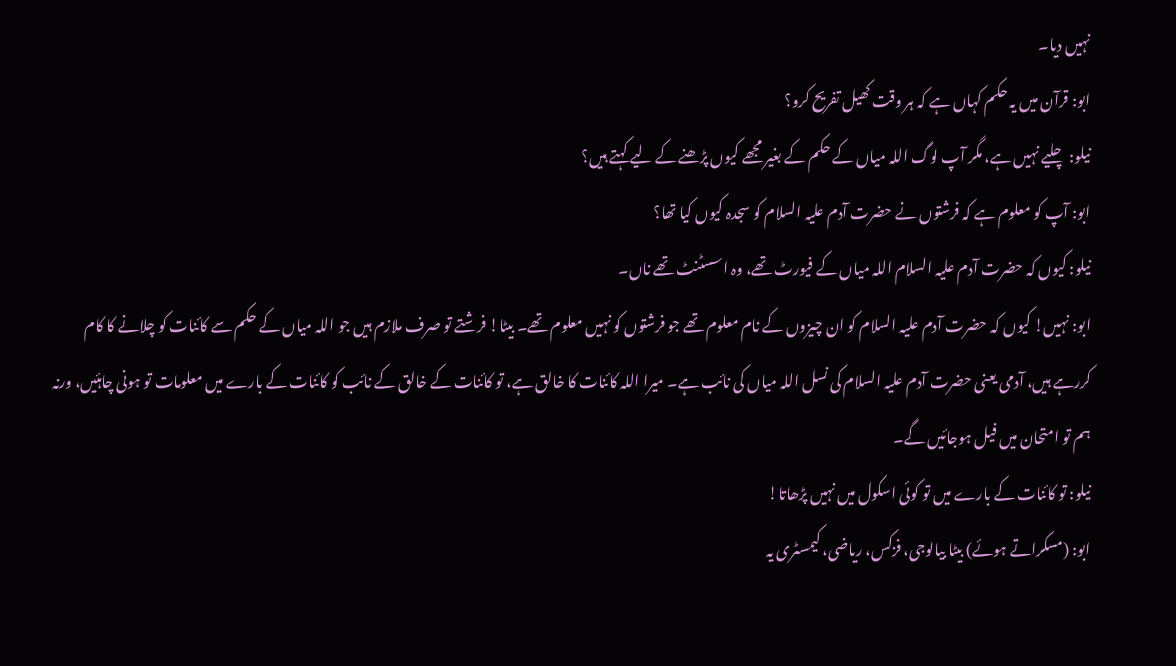نہیں دیا۔
ابو: قرآن میں یہ حکم کہاں ہے کہ ہر وقت کھیل تفریح کرو؟
نیلو: چلیے نہیں ہے، مگر آپ لوگ اللہ میاں کے حکم کے بغیر مجھے کیوں پڑھنے کے لیے کہتے ہیں؟
ابو: آپ کو معلوم ہے کہ فرشتوں نے حضرت آدم علیہ السلام کو سجدہ کیوں کیا تھا؟
نیلو: کیوں کہ حضرت آدم علیہ السلام اللہ میاں کے فیورٹ تھے، وہ اسسٹنٹ تھے ناں۔
ابو: نہیں! کیوں کہ حضرت آدم علیہ السلام کو ان چیزوں کے نام معلوم تھے جو فرشتوں کو نہیں معلوم تھے۔ بیٹا! فرشتے تو صرف ملازم ہیں جو اللہ میاں کے حکم سے کائنات کو چلانے کا کام کررہے ہیں، آدمی یعنی حضرت آدم علیہ السلام کی نسل اللہ میاں کی نائب ہے۔ میرا اللہ کائنات کا خالق ہے، تو کائنات کے خالق کے نائب کو کائنات کے بارے میں معلومات تو ہونی چاہئیں، ورنہ ہم تو امتحان میں فیل ہوجائیں گے۔
نیلو: تو کائنات کے بارے میں تو کوئی اسکول میں نہیں پڑھاتا!
ابو: (مسکراتے ہوئے) بیٹا بیالوجی، فزکس، ریاضی، کیمسٹری یہ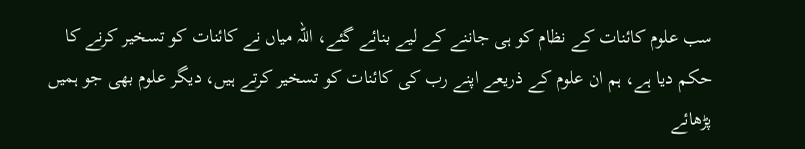سب علوم کائنات کے نظام کو ہی جاننے کے لیے بنائے گئے، اللہ میاں نے کائنات کو تسخیر کرنے کا حکم دیا ہے، ہم ان علوم کے ذریعے اپنے رب کی کائنات کو تسخیر کرتے ہیں، دیگر علوم بھی جو ہمیں پڑھائے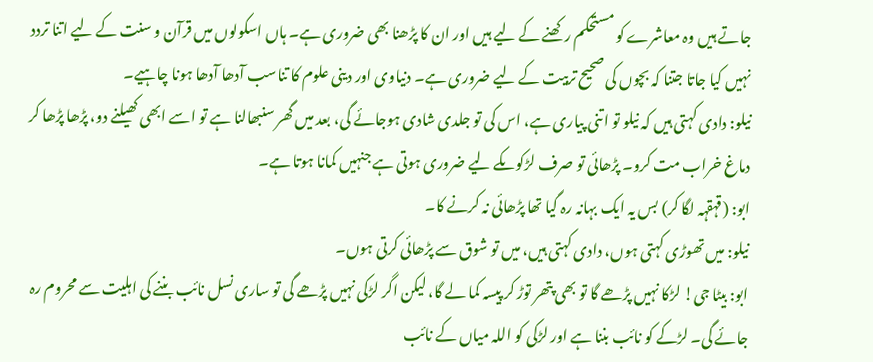جاتے ہیں وہ معاشرے کو مستحکم رکھنے کے لیے ہیں اور ان کا پڑھنا بھی ضروری ہے۔ ہاں اسکولوں میں قرآن و سنت کے لیے اتنا تردد نہیں کیا جاتا جتنا کہ بچوں کی صحیح تربیت کے لیے ضروری ہے۔ دنیاوی اور دینی علوم کا تناسب آدھا آدھا ہونا چاہیے۔
نیلو: دادی کہتی ہیں کہ نیلو تو اتنی پیاری ہے، اس کی تو جلدی شادی ہوجائے گی، بعد میں گھر سنبھالنا ہے تو اسے ابھی کھیلنے دو، پڑھا پڑھا کر دماغ خراب مت کرو۔ پڑھائی تو صرف لڑکوںکے لیے ضروری ہوتی ہے جنہیں کمانا ہوتا ہے۔
ابو: (قہقہہ لگا کر) بس یہ ایک بہانہ رہ گیا تھا پڑھائی نہ کرنے کا۔
نیلو: میں تھوڑی کہتی ہوں، دادی کہتی ہیں، میں تو شوق سے پڑھائی کرتی ہوں۔
ابو: بیٹا جی! لڑکا نہیں پڑھے گا تو بھی پتھر توڑ کر پیسہ کما لے گا، لیکن اگر لڑکی نہیں پڑھے گی تو ساری نسل نائب بننے کی اہلیت سے محروم رہ جائے گی۔ لڑکے کو نائب بننا ہے اور لڑکی کو اللہ میاں کے نائب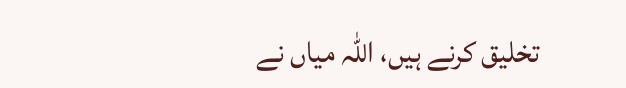تخلیق کرنے ہیں، اللہ میاں نے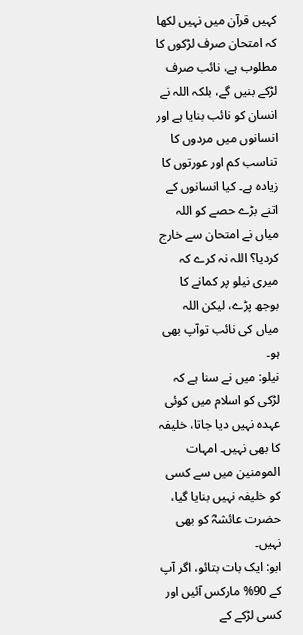کہیں قرآن میں نہیں لکھا کہ امتحان صرف لڑکوں کا مطلوب ہے، نائب صرف لڑکے بنیں گے، بلکہ اللہ نے انسان کو نائب بنایا ہے اور انسانوں میں مردوں کا تناسب کم اور عورتوں کا زیادہ ہے۔ کیا انسانوں کے اتنے بڑے حصے کو اللہ میاں نے امتحان سے خارج کردیا؟ اللہ نہ کرے کہ میری نیلو پر کمانے کا بوجھ پڑے، لیکن اللہ میاں کی نائب توآپ بھی ہو۔
نیلو: میں نے سنا ہے کہ لڑکی کو اسلام میں کوئی عہدہ نہیں دیا جاتا، خلیفہ کا بھی نہیں۔ امہات المومنین میں سے کسی کو خلیفہ نہیں بنایا گیا، حضرت عائشہؓ کو بھی نہیں۔
ابو: ایک بات بتائو، اگر آپ کے 90% مارکس آئیں اور کسی لڑکے کے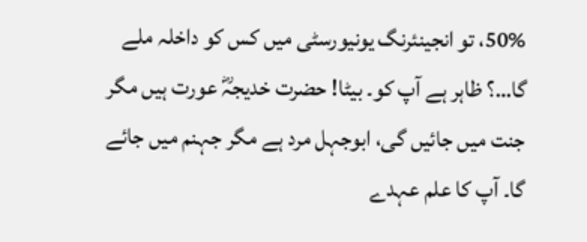50%، تو انجینئرنگ یونیورسٹی میں کس کو داخلہ ملے گا…؟ ظاہر ہے آپ کو۔ بیٹا! حضرت خدیجہؓ عورت ہیں مگر جنت میں جائیں گی، ابوجہل مرد ہے مگر جہنم میں جائے گا۔ آپ کا علم عہدے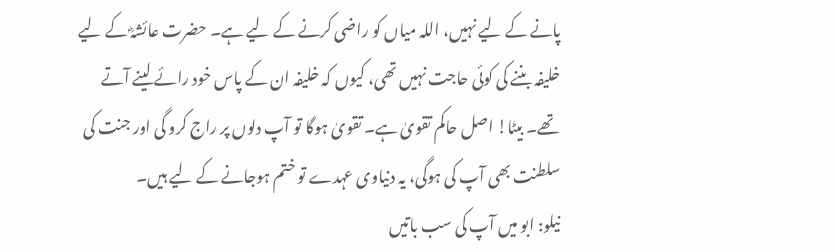پانے کے لیے نہیں، اللہ میاں کو راضی کرنے کے لیے ہے۔ حضرت عائشہؓ کے لیے خلیفہ بننے کی کوئی حاجت نہیں تھی، کیوں کہ خلیفہ ان کے پاس خود رائے لینے آتے تھے۔ بیٹا! اصل حاکم تقویٰ ہے۔ تقویٰ ہوگا تو آپ دلوں پر راج کرو گی اور جنت کی سلطنت بھی آپ کی ہوگی، یہ دنیاوی عہدے تو ختم ہوجانے کے لیے ہیں۔
نیلو: ابو میں آپ کی سب باتیں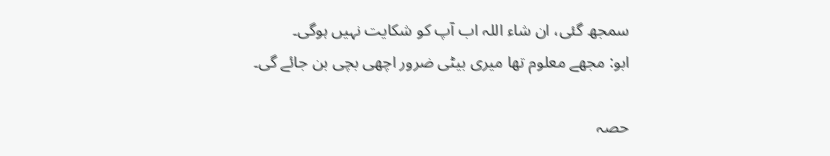سمجھ گئی، ان شاء اللہ اب آپ کو شکایت نہیں ہوگی۔
ابو: مجھے معلوم تھا میری بیٹی ضرور اچھی بچی بن جائے گی۔

حصہ